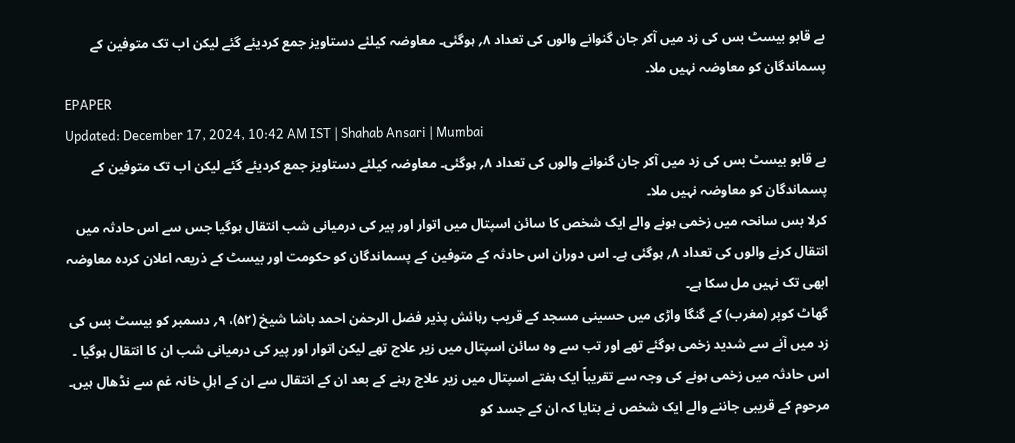بے قابو بیسٹ بس کی زد میں آکر جان گنوانے والوں کی تعداد ۸؍ ہوگئی۔ معاوضہ کیلئے دستاویز جمع کردیئے گئے لیکن اب تک متوفین کے پسماندگان کو معاوضہ نہیں ملا۔
EPAPER
Updated: December 17, 2024, 10:42 AM IST | Shahab Ansari | Mumbai
بے قابو بیسٹ بس کی زد میں آکر جان گنوانے والوں کی تعداد ۸؍ ہوگئی۔ معاوضہ کیلئے دستاویز جمع کردیئے گئے لیکن اب تک متوفین کے پسماندگان کو معاوضہ نہیں ملا۔
کرلا بس سانحہ میں زخمی ہونے والے ایک شخص کا سائن اسپتال میں اتوار اور پیر کی درمیانی شب انتقال ہوگیا جس سے اس حادثہ میں انتقال کرنے والوں کی تعداد ۸؍ ہوگئی ہے۔ اس دوران اس حادثہ کے متوفین کے پسماندگان کو حکومت اور بیسٹ کے ذریعہ اعلان کردہ معاوضہ ابھی تک نہیں مل سکا ہے۔
گھاٹ کوپر (مغرب) کے گنگا واڑی میں حسینی مسجد کے قریب رہائش پذیر فضل الرحمٰن احمد باشا شیخ (۵۲)، ۹؍ دسمبر کو بیسٹ بس کی زد میں آنے سے شدید زخمی ہوگئے تھے اور تب سے وہ سائن اسپتال میں زیر علاج تھے لیکن اتوار اور پیر کی درمیانی شب ان کا انتقال ہوگیا ۔ اس حادثہ میں زخمی ہونے کی وجہ سے تقریباً ایک ہفتے اسپتال میں زیر علاج رہنے کے بعد ان کے انتقال سے ان کے اہلِ خانہ غم سے نڈھال ہیں۔
مرحوم کے قریبی جاننے والے ایک شخص نے بتایا کہ ان کے جسد کو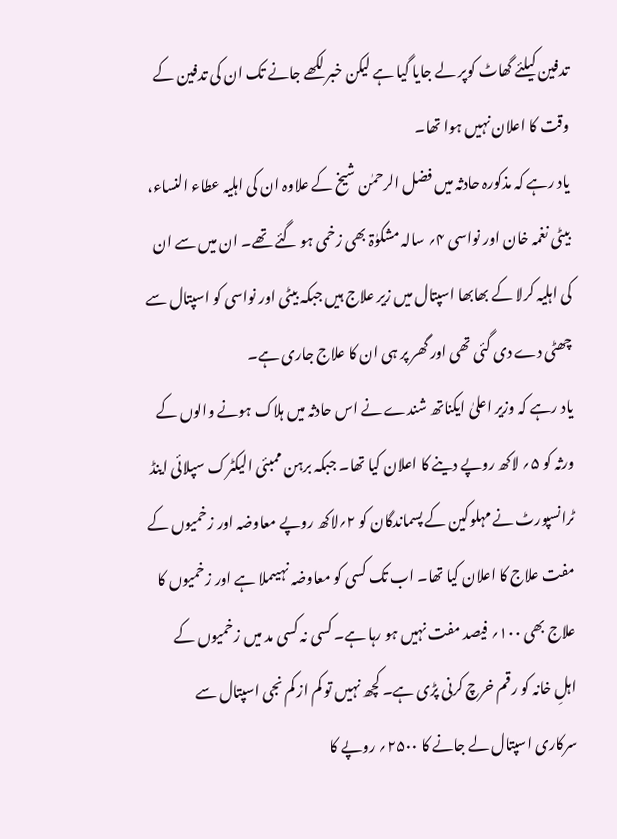تدفین کیلئے گھاٹ کوپر لے جایا گیا ہے لیکن خبر لکھے جانے تک ان کی تدفین کے وقت کا اعلان نہیں ہوا تھا۔
یاد رہے کہ مذکورہ حادثہ میں فضل الرحمٰن شیخ کے علاوہ ان کی اہلیہ عطاء النساء، بیٹی نغمہ خان اور نواسی ۴؍ سالہ مشکوٰۃ بھی زخمی ہو گئے تھے۔ ان میں سے ان کی اہلیہ کرلا کے بھابھا اسپتال میں زیر علاج ہیں جبکہ بیٹی اور نواسی کو اسپتال سے چھٹی دے دی گئی تھی اور گھر پر ہی ان کا علاج جاری ہے۔
یاد رہے کہ وزیر اعلیٰ ایکناتھ شندے نے اس حادثہ میں ہلاک ہونے والوں کے ورثہ کو ۵؍ لاکھ روپے دینے کا اعلان کیا تھا۔ جبکہ برہن ممبئی الیکٹرک سپلائی اینڈ ٹرانسپورٹ نے مہلوکین کے پسماندگان کو ۲؍لاکھ روپے معاوضہ اور زخمیوں کے مفت علاج کا اعلان کیا تھا۔ اب تک کسی کو معاوضہ نہیںملا ہے اور زخمیوں کا علاج بھی ۱۰۰؍ فیصد مفت نہیں ہو رہا ہے۔ کسی نہ کسی مد میں زخمیوں کے اہلِ خانہ کو رقم خرچ کرنی پڑی ہے۔ کچھ نہیں تو کم از کم نجی اسپتال سے سرکاری اسپتال لے جانے کا ۲۵۰۰؍ روپے کا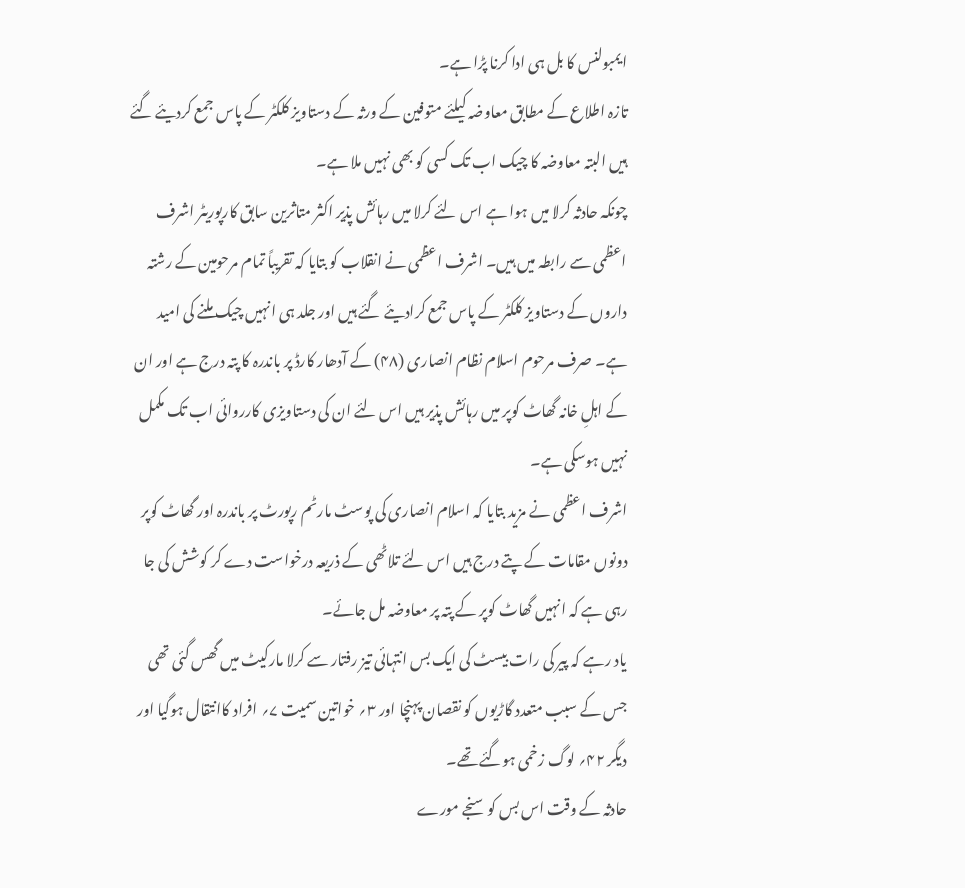ایمبولنس کا بل ہی ادا کرنا پڑا ہے۔
تازہ اطلاع کے مطابق معاوضہ کیلئے متوفین کے ورثہ کے دستاویز کلکٹر کے پاس جمع کردیئے گئے ہیں البتہ معاوضہ کا چیک اب تک کسی کو بھی نہیں ملا ہے۔
چونکہ حادثہ کرلا میں ہوا ہے اس لئے کرلا میں رہائش پذیر اکثر متاثرین سابق کارپوریٹر اشرف اعظمی سے رابطہ میں ہیں۔ اشرف اعظمی نے انقلاب کو بتایا کہ تقریباً تمام مرحومین کے رشتہ داروں کے دستاویز کلکٹر کے پاس جمع کرادیئے گئے ہیں اور جلد ہی انہیں چیک ملنے کی امید ہے۔ صرف مرحوم اسلام نظام انصاری (۴۸) کے آدھار کارڈ پر باندرہ کا پتہ درج ہے اور ان کے اہلِ خانہ گھاٹ کوپر میں رہائش پذیر ہیں اس لئے ان کی دستاویزی کارروائی اب تک مکمل نہیں ہوسکی ہے۔
اشرف اعظمی نے مزید بتایا کہ اسلام انصاری کی پوسٹ مارٹم رپورٹ پر باندرہ اور گھاٹ کوپر دونوں مقامات کے پتے درج ہیں اس لئے تلاٹھی کے ذریعہ درخواست دے کر کوشش کی جا رہی ہے کہ انہیں گھاٹ کوپر کے پتہ پر معاوضہ مل جائے۔
یاد رہے کہ پیر کی رات بیسٹ کی ایک بس انتہائی تیز رفتار سے کرلا مارکیٹ میں گھس گئی تھی جس کے سبب متعدد گاڑیوں کو نقصان پہنچا اور ۳؍ خواتین سمیت ۷؍ افراد کاانتقال ہوگیا اور دیگر ۴۲؍ لوگ زخمی ہوگئے تھے۔
حادثہ کے وقت اس بس کو سنجے مورے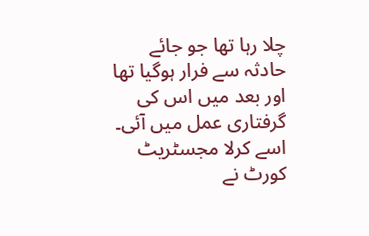چلا رہا تھا جو جائے حادثہ سے فرار ہوگیا تھا اور بعد میں اس کی گرفتاری عمل میں آئی۔ اسے کرلا مجسٹریٹ کورٹ نے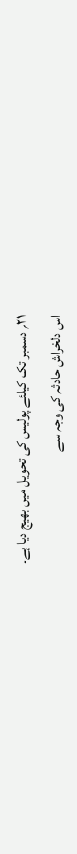۲۱؍ دسمبر تک کیلئے پولیس کی تحویل میں بھیج دیا ہے۔
اس دلخراش حادثہ کی وجہ سے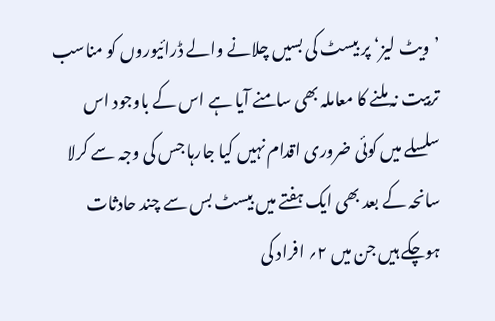’ویٹ لیز‘ پر بیسٹ کی بسیں چلانے والے ڈرائیوروں کو مناسب تربیت نہ ملنے کا معاملہ بھی سامنے آیا ہے اس کے باوجود اس سلسلے میں کوئی ضروری اقدام نہیں کیا جارہا جس کی وجہ سے کرلا سانحہ کے بعد بھی ایک ہفتے میں بیسٹ بس سے چند حادثات ہوچکے ہیں جن میں ۲؍ افراد کی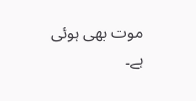موت بھی ہوئی ہے۔